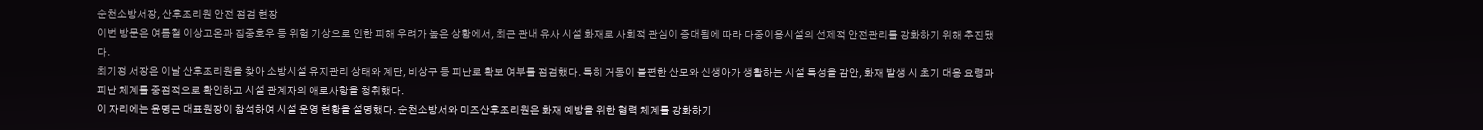순천소방서장, 산후조리원 안전 점검 현장
이번 방문은 여름철 이상고온과 집중호우 등 위험 기상으로 인한 피해 우려가 높은 상황에서, 최근 관내 유사 시설 화재로 사회적 관심이 증대됨에 따라 다중이용시설의 선제적 안전관리를 강화하기 위해 추진됐다.
최기정 서장은 이날 산후조리원을 찾아 소방시설 유지관리 상태와 계단, 비상구 등 피난로 확보 여부를 점검했다. 특히 거동이 불편한 산모와 신생아가 생활하는 시설 특성을 감안, 화재 발생 시 초기 대응 요령과 피난 체계를 중점적으로 확인하고 시설 관계자의 애로사항을 청취했다.
이 자리에는 윤명근 대표원장이 참석하여 시설 운영 현황을 설명했다. 순천소방서와 미즈산후조리원은 화재 예방을 위한 협력 체계를 강화하기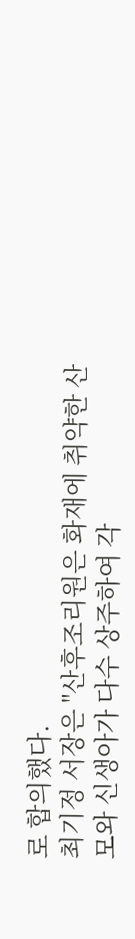로 합의했다.
최기정 서장은 "산후조리원은 화재에 취약한 산모와 신생아가 다수 상주하여 각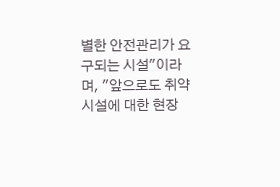별한 안전관리가 요구되는 시설"이라며, "앞으로도 취약 시설에 대한 현장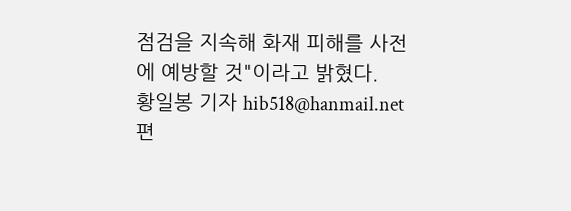점검을 지속해 화재 피해를 사전에 예방할 것"이라고 밝혔다.
황일봉 기자 hib518@hanmail.net
편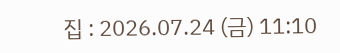집 : 2026.07.24 (금) 11:10